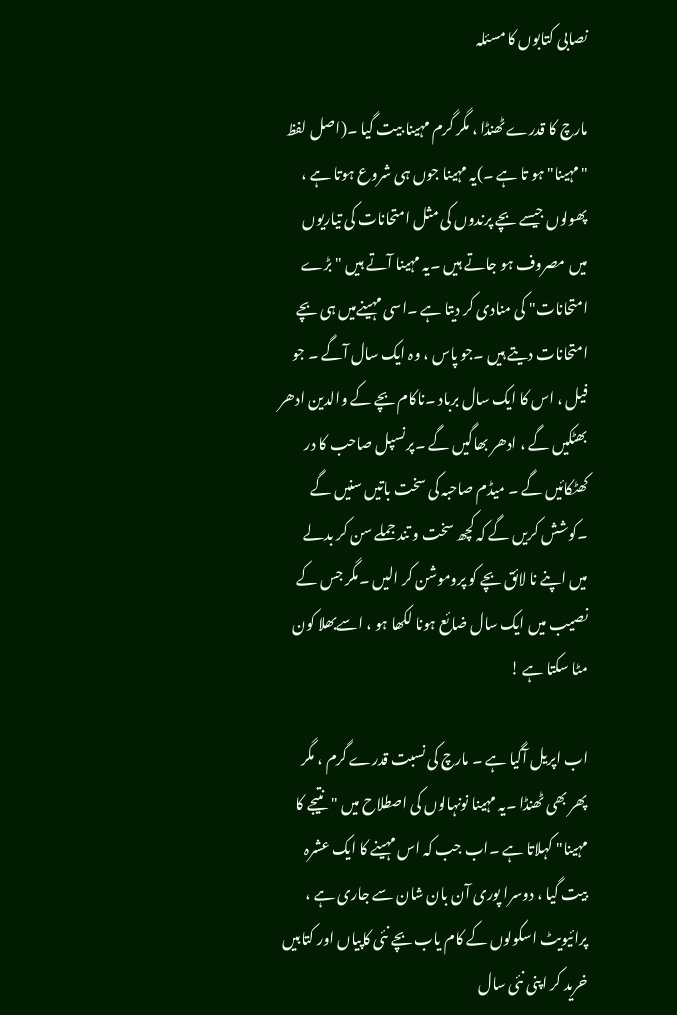نصابی کتابوں کا مسئلہ

مارچ کا قدرے ٹھنڈا ، مگر گرم مہینا بیت گیا ۔(اصل لفظ "مہینا" ہو تا ہے ۔)یہ مہینا جوں ہی شروع ہوتا ہے ، پھولوں جیسے بچے پرندوں کی مثل امتحانات کی تیاریوں میں مصروف ہو جاتے ہیں ۔یہ مہینا آتے ہیں "بڑے امتحانات" کی منادی کر دیتا ہے ۔اسی مہینےمیں ہی بچے امتحانات دیتے ہیں ۔جو پاس ، وہ ایک سال آگے ۔ جو فیل ، اس کا ایک سال برباد ۔ناکام بچے کے والدین ادھر بھٹکیں گے ، ادھر بھاگیں گے ۔پرنسپل صاحب کا در کھٹکائیں گے ۔ میڈم صاحبہ کی سخت باتیں سنیں گے ۔کوشش کریں گے کہ کچھ سخت و تند جملے سن کر بدلے میں اپنے نا لائق بچے کو پروموشن کر الیں ۔مگر جس کے نصیب میں ایک سال ضائع ہونا لکھا ہو ، اسےبھلا کون مٹا سکتا ہے !

اب اپریل آگیا ہے ۔ مارچ کی نسبت قدرے گرم ، مگر پھر بھی ٹھنڈا ۔یہ مہینا نونہالوں کی اصطلاح میں "نتیجے کا مہینا" کہلاتا ہے ۔اب جب کہ اس مہینے کا ایک عشرہ بیت گیا ، دوسرا پوری آن بان شان سے جاری ہے ، پرائیویٹ اسکولوں کے کام یاب بچے نئی کاپیاں اور کتابیں خرید کر اپنی نئی سال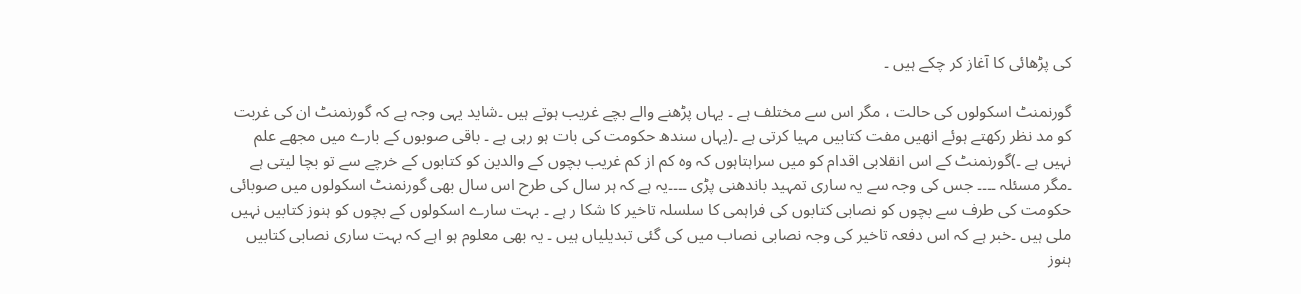کی پڑھائی کا آغاز کر چکے ہیں ۔

گورنمنٹ اسکولوں کی حالت ، مگر اس سے مختلف ہے ۔ یہاں پڑھنے والے بچے غریب ہوتے ہیں ۔شاید یہی وجہ ہے کہ گورنمنٹ ان کی غربت کو مد نظر رکھتے ہوئے انھیں مفت کتابیں مہیا کرتی ہے ۔(یہاں سندھ حکومت کی بات ہو رہی ہے ۔ باقی صوبوں کے بارے میں مجھے علم نہیں ہے ۔)گورنمنٹ کے اس انقلابی اقدام کو میں سراہتاہوں کہ وہ کم از کم غریب بچوں کے والدین کو کتابوں کے خرچے سے تو بچا لیتی ہے ۔مگر مسئلہ ۔۔۔۔ جس کی وجہ سے یہ ساری تمہید باندھنی پڑی ۔۔۔۔یہ ہے کہ ہر سال کی طرح اس سال بھی گورنمنٹ اسکولوں میں صوبائی حکومت کی طرف سے بچوں کو نصابی کتابوں کی فراہمی کا سلسلہ تاخیر کا شکا ر ہے ۔ بہت سارے اسکولوں کے بچوں کو ہنوز کتابیں نہیں ملی ہیں ۔خبر ہے کہ اس دفعہ تاخیر کی وجہ نصابی نصاب میں کی گئی تبدیلیاں ہیں ۔ یہ بھی معلوم ہو اہے کہ بہت ساری نصابی کتابیں ہنوز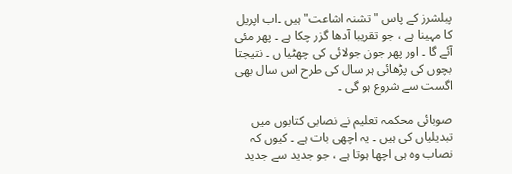پبلشرز کے پاس "تشنہ اشاعت" ہیں ۔اب اپریل کا مہینا ہے ، جو تقریبا آدھا گزر چکا ہے ۔ پھر مئی آئے گا ۔ اور پھر جون جولائی کی چھٹیا ں ۔ نتیجتا بچوں کی پڑھائی ہر سال کی طرح اس سال بھی اگست سے شروع ہو گی ۔

صوبائی محکمہ تعلیم نے نصابی کتابوں میں تبدیلیاں کی ہیں ۔ یہ اچھی بات ہے ۔ کیوں کہ نصاب وہ ہی اچھا ہوتا ہے ، جو جدید سے جدید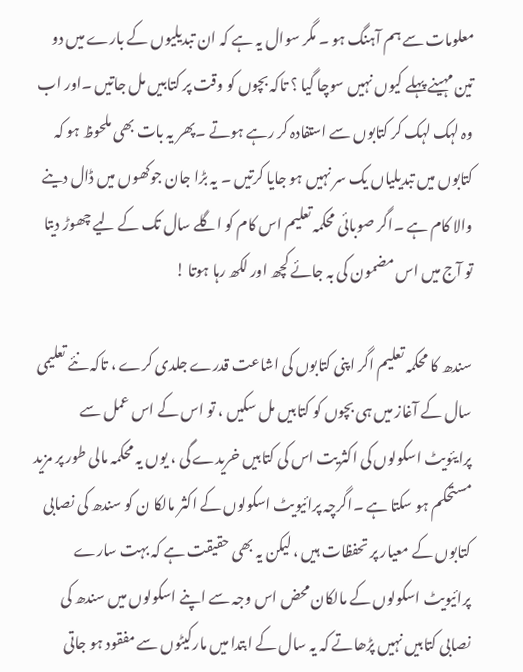معلومات سے ہم آہنگ ہو ۔ مگر سوال یہ ہے کہ ان تبدیلیوں کے بارے میں دو تین مہینے پہلے کیوں نہیں سوچا گیا ؟ تاکہ بچوں کو وقت پر کتابیں مل جاتیں ۔اور اب وہ لہک لہک کر کتابوں سے استفادہ کر رہے ہوتے ۔پھر یہ بات بھی ملحوظ ہو کہ کتابوں میں تبدیلیاں یک سر نہیں ہو جایا کرتیں ۔ یہ بڑا جان جوکھوں میں ڈال دینے والا کام ہے ۔اگر صوبائی محکمہ تعلیم اس کام کو اگلے سال تک کے لیے چھوڑ دیتا تو آج میں اس مضمون کی بہ جائے کچھ اور لکھ رہا ہوتا !

سندھ کا محکمہ تعلیم اگر اپنی کتابوں کی اشاعت قدرے جلدی کرے ، تاکہ نئے تعلیمی سال کے آغاز میں ہی بچوں کو کتابیں مل سکیں ، تو اس کے اس عمل سے پرایئویٹ اسکولوں کی اکثریت اس کی کتابیں خریدے گی ، یوں یہ محکمہ مالی طور پر مزید مستحکم ہو سکتا ہے ۔اگرچہ پرائیویٹ اسکولوں کے اکثر مالکا ن کو سندھ کی نصابی کتابوں کے معیار پر تحفظات ہیں ، لیکن یہ بھی حقیقت ہے کہ بہت سارے پرائیویٹ اسکولوں کے مالکان محض اس وجہ سے اپنے اسکولوں میں سندھ کی نصابی کتابیں نہیں پڑھاتے کہ یہ سال کے ابتدا میں مارکیٹوں سے مفقود ہو جاتی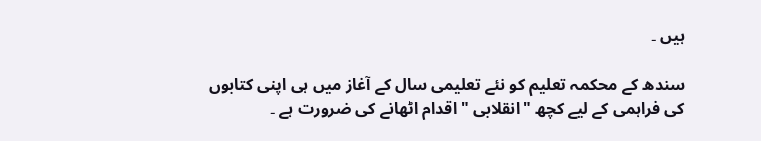ہیں ۔

سندھ کے محکمہ تعلیم کو نئے تعلیمی سال کے آغاز میں ہی اپنی کتابوں کی فراہمی کے لیے کچھ "انقلابی " اقدام اٹھانے کی ضرورت ہے ۔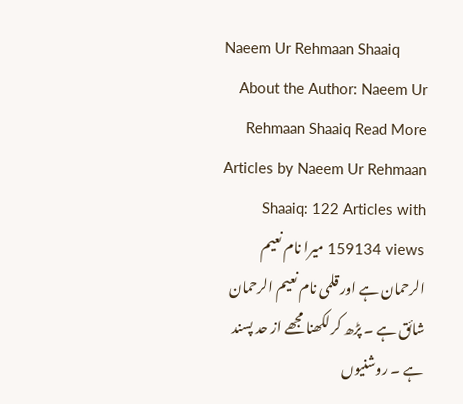Naeem Ur Rehmaan Shaaiq
About the Author: Naeem Ur Rehmaan Shaaiq Read More Articles by Naeem Ur Rehmaan Shaaiq: 122 Articles with 159134 views میرا نام نعیم الرحمان ہے اور قلمی نام نعیم الرحمان شائق ہے ۔ پڑھ کر لکھنا مجھے از حد پسند ہے ۔ روشنیوں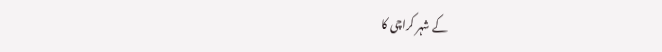کے شہر کراچی کا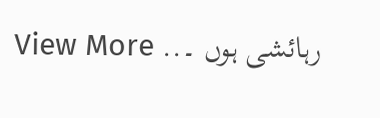رہائشی ہوں ۔.. View More